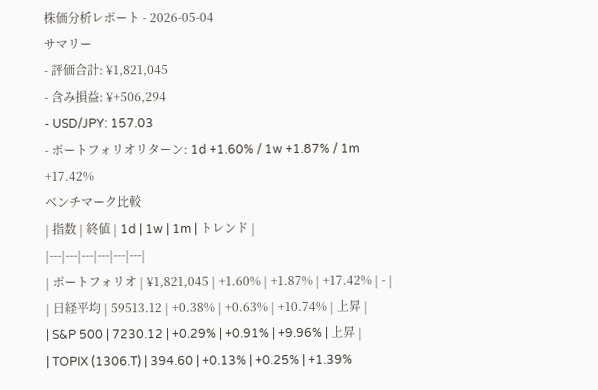株価分析レポート - 2026-05-04
サマリー
- 評価合計: ¥1,821,045
- 含み損益: ¥+506,294
- USD/JPY: 157.03
- ポートフォリオリターン: 1d +1.60% / 1w +1.87% / 1m +17.42%
ベンチマーク比較
| 指数 | 終値 | 1d | 1w | 1m | トレンド |
|---|---|---|---|---|---|
| ポートフォリオ | ¥1,821,045 | +1.60% | +1.87% | +17.42% | - |
| 日経平均 | 59513.12 | +0.38% | +0.63% | +10.74% | 上昇 |
| S&P 500 | 7230.12 | +0.29% | +0.91% | +9.96% | 上昇 |
| TOPIX (1306.T) | 394.60 | +0.13% | +0.25% | +1.39%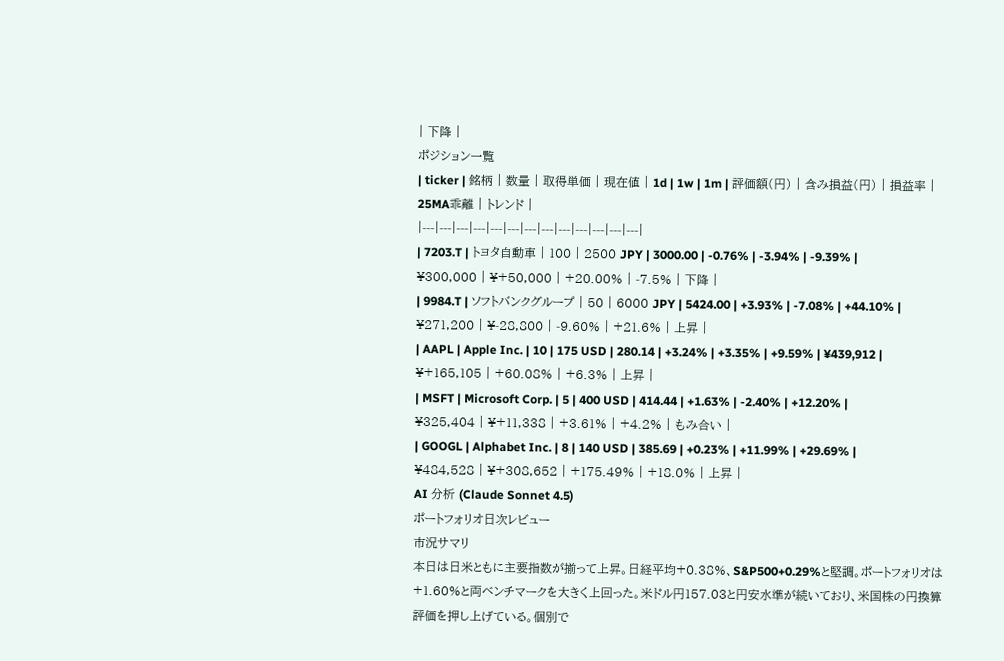| 下降 |
ポジション一覧
| ticker | 銘柄 | 数量 | 取得単価 | 現在値 | 1d | 1w | 1m | 評価額(円) | 含み損益(円) | 損益率 | 25MA乖離 | トレンド |
|---|---|---|---|---|---|---|---|---|---|---|---|---|
| 7203.T | トヨタ自動車 | 100 | 2500 JPY | 3000.00 | -0.76% | -3.94% | -9.39% | ¥300,000 | ¥+50,000 | +20.00% | -7.5% | 下降 |
| 9984.T | ソフトバンクグループ | 50 | 6000 JPY | 5424.00 | +3.93% | -7.08% | +44.10% | ¥271,200 | ¥-28,800 | -9.60% | +21.6% | 上昇 |
| AAPL | Apple Inc. | 10 | 175 USD | 280.14 | +3.24% | +3.35% | +9.59% | ¥439,912 | ¥+165,105 | +60.08% | +6.3% | 上昇 |
| MSFT | Microsoft Corp. | 5 | 400 USD | 414.44 | +1.63% | -2.40% | +12.20% | ¥325,404 | ¥+11,338 | +3.61% | +4.2% | もみ合い |
| GOOGL | Alphabet Inc. | 8 | 140 USD | 385.69 | +0.23% | +11.99% | +29.69% | ¥484,528 | ¥+308,652 | +175.49% | +18.0% | 上昇 |
AI 分析 (Claude Sonnet 4.5)
ポートフォリオ日次レビュー
市況サマリ
本日は日米ともに主要指数が揃って上昇。日経平均+0.38%、S&P500+0.29%と堅調。ポートフォリオは+1.60%と両ベンチマークを大きく上回った。米ドル円157.03と円安水準が続いており、米国株の円換算評価を押し上げている。個別で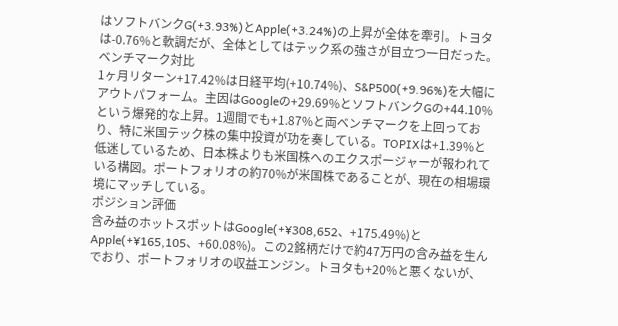はソフトバンクG(+3.93%)とApple(+3.24%)の上昇が全体を牽引。トヨタは-0.76%と軟調だが、全体としてはテック系の強さが目立つ一日だった。
ベンチマーク対比
1ヶ月リターン+17.42%は日経平均(+10.74%)、S&P500(+9.96%)を大幅にアウトパフォーム。主因はGoogleの+29.69%とソフトバンクGの+44.10%という爆発的な上昇。1週間でも+1.87%と両ベンチマークを上回っており、特に米国テック株の集中投資が功を奏している。TOPIXは+1.39%と低迷しているため、日本株よりも米国株へのエクスポージャーが報われている構図。ポートフォリオの約70%が米国株であることが、現在の相場環境にマッチしている。
ポジション評価
含み益のホットスポットはGoogle(+¥308,652、+175.49%)とApple(+¥165,105、+60.08%)。この2銘柄だけで約47万円の含み益を生んでおり、ポートフォリオの収益エンジン。トヨタも+20%と悪くないが、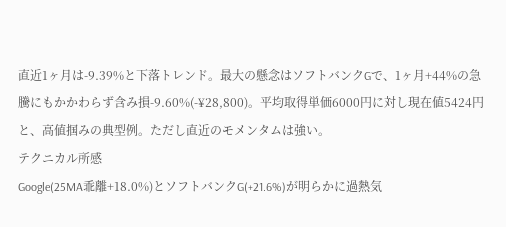直近1ヶ月は-9.39%と下落トレンド。最大の懸念はソフトバンクGで、1ヶ月+44%の急騰にもかかわらず含み損-9.60%(-¥28,800)。平均取得単価6000円に対し現在値5424円と、高値掴みの典型例。ただし直近のモメンタムは強い。
テクニカル所感
Google(25MA乖離+18.0%)とソフトバンクG(+21.6%)が明らかに過熱気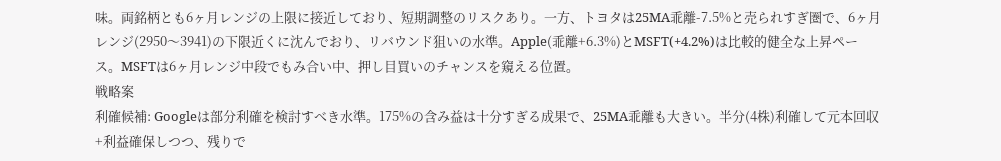味。両銘柄とも6ヶ月レンジの上限に接近しており、短期調整のリスクあり。一方、トヨタは25MA乖離-7.5%と売られすぎ圏で、6ヶ月レンジ(2950〜3941)の下限近くに沈んでおり、リバウンド狙いの水準。Apple(乖離+6.3%)とMSFT(+4.2%)は比較的健全な上昇ペース。MSFTは6ヶ月レンジ中段でもみ合い中、押し目買いのチャンスを窺える位置。
戦略案
利確候補: Googleは部分利確を検討すべき水準。175%の含み益は十分すぎる成果で、25MA乖離も大きい。半分(4株)利確して元本回収+利益確保しつつ、残りで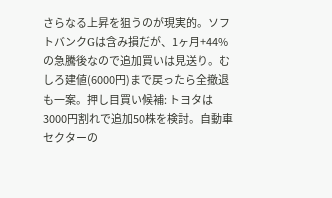さらなる上昇を狙うのが現実的。ソフトバンクGは含み損だが、1ヶ月+44%の急騰後なので追加買いは見送り。むしろ建値(6000円)まで戻ったら全撤退も一案。押し目買い候補: トヨタは3000円割れで追加50株を検討。自動車セクターの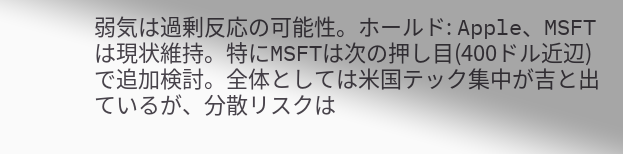弱気は過剰反応の可能性。ホールド: Apple、MSFTは現状維持。特にMSFTは次の押し目(400ドル近辺)で追加検討。全体としては米国テック集中が吉と出ているが、分散リスクは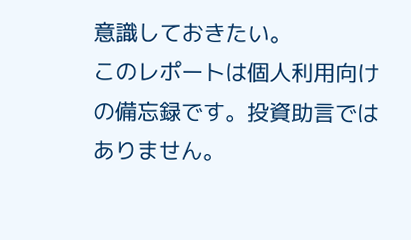意識しておきたい。
このレポートは個人利用向けの備忘録です。投資助言ではありません。